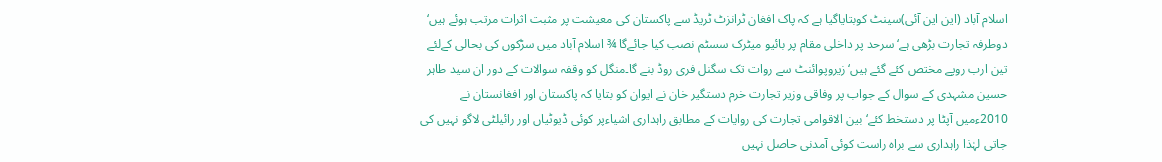اسلام آباد (این این آئی)سینٹ کوبتایاگیا ہے کہ پاک افغان ٹرانزٹ ٹریڈ سے پاکستان کی معیشت پر مثبت اثرات مرتب ہوئے ہیں‘ دوطرفہ تجارت بڑھی ہے‘ سرحد پر داخلی مقام پر بائیو میٹرک سسٹم نصب کیا جائےگا ¾ اسلام آباد میں سڑکوں کی بحالی کےلئے تین ارب روپے مختص کئے گئے ہیں‘ زیروپوائنٹ سے روات تک سگنل فری روڈ بنے گا۔منگل کو وقفہ سوالات کے دور ان سید طاہر حسین مشہدی کے سوال کے جواب پر وفاقی وزیر تجارت خرم دستگیر خان نے ایوان کو بتایا کہ پاکستان اور افغانستان نے 2010ءمیں آپٹا پر دستخط کئے‘ بین الاقوامی تجارت کی روایات کے مطابق راہداری اشیاءپر کوئی ڈیوٹیاں اور رائیلٹی لاگو نہیں کی جاتی لہٰذا راہداری سے براہ راست کوئی آمدنی حاصل نہیں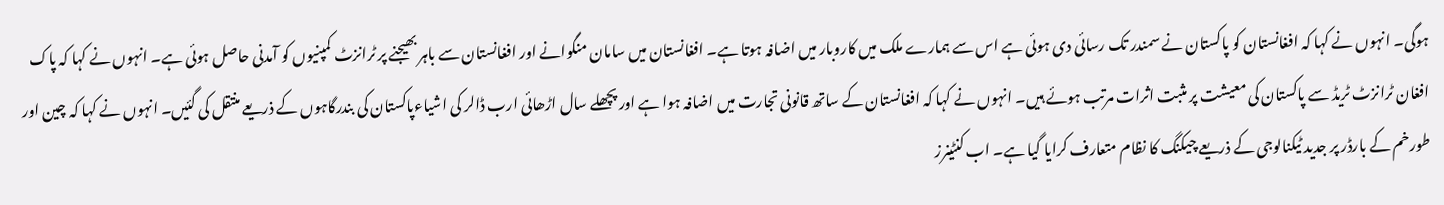ہوگی۔ انہوں نے کہا کہ افغانستان کو پاکستان نے سمندر تک رسائی دی ہوئی ہے اس سے ہمارے ملک میں کاروبار میں اضافہ ہوتا ہے۔ افغانستان میں سامان منگوانے اور افغانستان سے باہر بھیجنے پر ٹرانزٹ کمپنیوں کو آمدنی حاصل ہوئی ہے۔ انہوں نے کہا کہ پاک افغان ٹرانزٹ ٹریڈ سے پاکستان کی معیشت پر مثبت اثرات مرتب ہوئے ہیں۔ انہوں نے کہا کہ افغانستان کے ساتھ قانونی تجارت میں اضافہ ہوا ہے اور پچھلے سال اڑھائی ارب ڈالر کی اشیاءپاکستان کی بندرگاہوں کے ذریعے منتقل کی گئیں۔ انہوں نے کہا کہ چین اور طورخم کے بارڈر پر جدید ٹیکنالوجی کے ذریعے چیکنگ کا نظام متعارف کرایا گیا ہے۔ اب کنٹینرز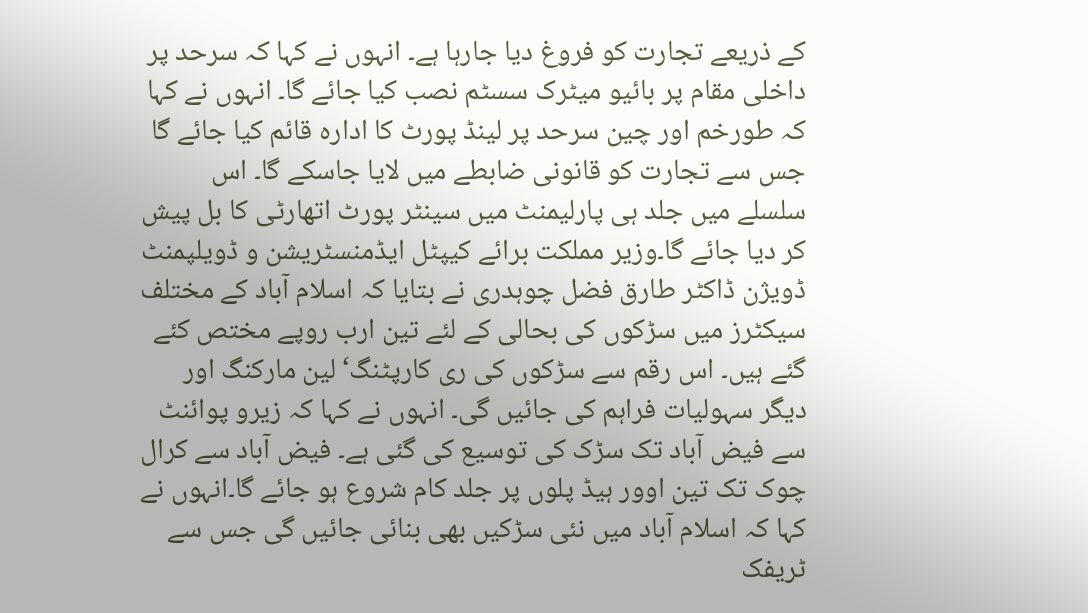کے ذریعے تجارت کو فروغ دیا جارہا ہے۔ انہوں نے کہا کہ سرحد پر داخلی مقام پر بائیو میٹرک سسٹم نصب کیا جائے گا۔ انہوں نے کہا کہ طورخم اور چین سرحد پر لینڈ پورٹ کا ادارہ قائم کیا جائے گا جس سے تجارت کو قانونی ضابطے میں لایا جاسکے گا۔ اس سلسلے میں جلد ہی پارلیمنٹ میں سینٹر پورٹ اتھارٹی کا بل پیش کر دیا جائے گا۔وزیر مملکت برائے کیپٹل ایڈمنسٹریشن و ڈویلپمنٹ ڈویژن ڈاکٹر طارق فضل چوہدری نے بتایا کہ اسلام آباد کے مختلف سیکٹرز میں سڑکوں کی بحالی کے لئے تین ارب روپے مختص کئے گئے ہیں۔ اس رقم سے سڑکوں کی ری کارپٹنگ‘ لین مارکنگ اور دیگر سہولیات فراہم کی جائیں گی۔ انہوں نے کہا کہ زیرو پوائنٹ سے فیض آباد تک سڑک کی توسیع کی گئی ہے۔ فیض آباد سے کرال چوک تک تین اوور ہیڈ پلوں پر جلد کام شروع ہو جائے گا۔انہوں نے کہا کہ اسلام آباد میں نئی سڑکیں بھی بنائی جائیں گی جس سے ٹریفک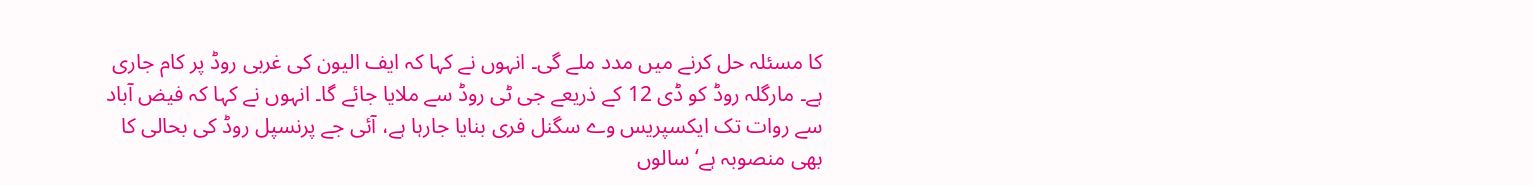کا مسئلہ حل کرنے میں مدد ملے گی۔ انہوں نے کہا کہ ایف الیون کی غربی روڈ پر کام جاری ہے۔ مارگلہ روڈ کو ڈی 12 کے ذریعے جی ٹی روڈ سے ملایا جائے گا۔ انہوں نے کہا کہ فیض آباد سے روات تک ایکسپریس وے سگنل فری بنایا جارہا ہے، آئی جے پرنسپل روڈ کی بحالی کا بھی منصوبہ ہے‘ سالوں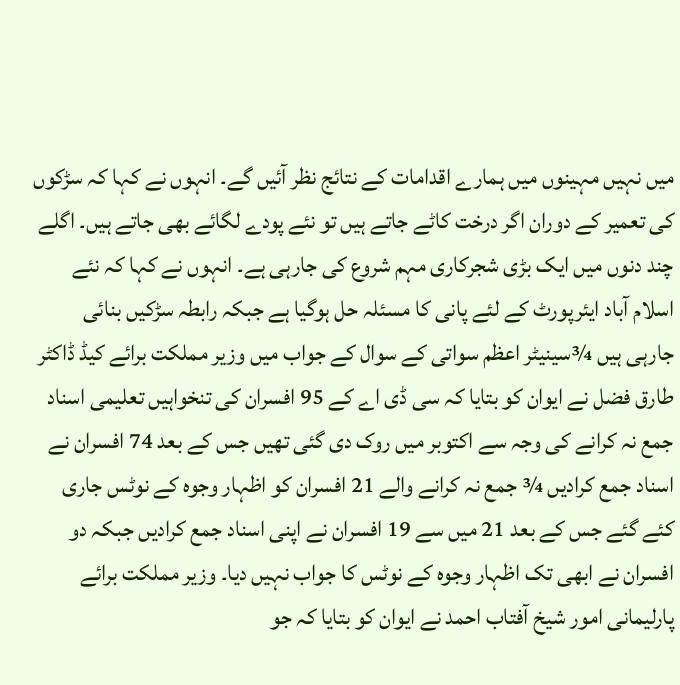میں نہیں مہینوں میں ہمارے اقدامات کے نتائج نظر آئیں گے۔ انہوں نے کہا کہ سڑکوں کی تعمیر کے دوران اگر درخت کاٹے جاتے ہیں تو نئے پودے لگائے بھی جاتے ہیں۔ اگلے چند دنوں میں ایک بڑی شجرکاری مہم شروع کی جارہی ہے۔ انہوں نے کہا کہ نئے اسلام آباد ایئرپورٹ کے لئے پانی کا مسئلہ حل ہوگیا ہے جبکہ رابطہ سڑکیں بنائی جارہی ہیں ¾سینیٹر اعظم سواتی کے سوال کے جواب میں وزیر مملکت برائے کیڈ ڈاکٹر طارق فضل نے ایوان کو بتایا کہ سی ڈی اے کے 95 افسران کی تنخواہیں تعلیمی اسناد جمع نہ کرانے کی وجہ سے اکتوبر میں روک دی گئی تھیں جس کے بعد 74 افسران نے اسناد جمع کرادیں ¾ جمع نہ کرانے والے 21 افسران کو اظہار وجوہ کے نوٹس جاری کئے گئے جس کے بعد 21 میں سے 19 افسران نے اپنی اسناد جمع کرادیں جبکہ دو افسران نے ابھی تک اظہار وجوہ کے نوٹس کا جواب نہیں دیا۔ وزیر مملکت برائے پارلیمانی امور شیخ آفتاب احمد نے ایوان کو بتایا کہ جو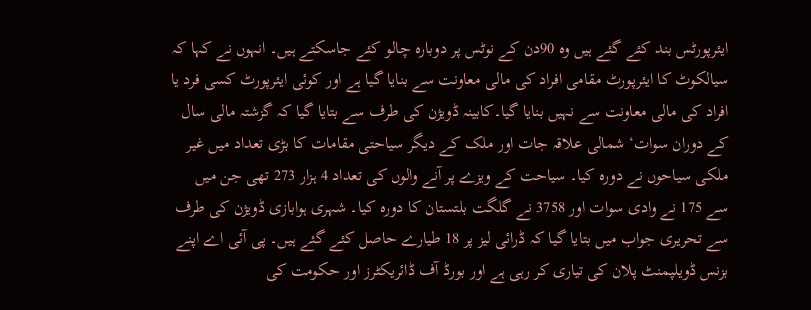ایئرپورٹس بند کئے گئے ہیں وہ 90دن کے نوٹس پر دوبارہ چالو کئے جاسکتے ہیں۔ انہوں نے کہا کہ سیالکوٹ کا ایئرپورٹ مقامی افراد کی مالی معاونت سے بنایا گیا ہے اور کوئی ایئرپورٹ کسی فرد یا افراد کی مالی معاونت سے نہیں بنایا گیا۔کابینہ ڈویژن کی طرف سے بتایا گیا کہ گزشتہ مالی سال کے دوران سوات‘ شمالی علاقہ جات اور ملک کے دیگر سیاحتی مقامات کا بڑی تعداد میں غیر ملکی سیاحوں نے دورہ کیا۔ سیاحت کے ویزے پر آنے والوں کی تعداد 4 ہزار 273 تھی جن میں سے 175 نے وادی سوات اور 3758 نے گلگت بلتستان کا دورہ کیا۔ شہری ہوابازی ڈویژن کی طرف سے تحریری جواب میں بتایا گیا کہ ڈرائی لیز پر 18 طیارے حاصل کئے گئے ہیں۔ پی آئی اے اپنے بزنس ڈویلپمنٹ پلان کی تیاری کر رہی ہے اور بورڈ آف ڈائریکٹرز اور حکومت کی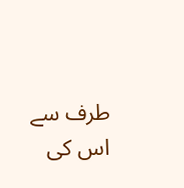طرف سے اس کی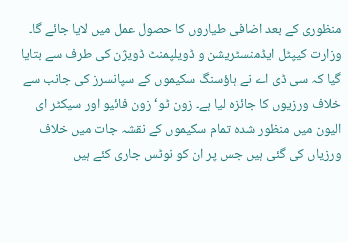منظوری کے بعد اضافی طیاروں کا حصول عمل میں لایا جائے گا۔ وزارت کیپٹل ایڈمنسٹریشن و ڈویلپمنٹ ڈویژن کی طرف سے بتایا گیا کہ سی ڈی اے نے ہاؤسنگ سکیموں کے سپانسرز کی جانب سے خلاف ورزیوں کا جائزہ لیا ہے۔ زون ٹو‘ زون فائیو اور سیکٹر ای الیون میں منظور شدہ تمام سکیموں کے نقشہ جات میں خلاف ورزیاں کی گئی ہیں جس پر ان کو نوٹس جاری کئے ہیں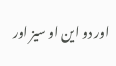اور دو این او سیز اور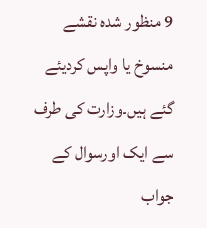9 منظور شدہ نقشے منسوخ یا واپس کردیئے گئے ہیں۔وزارت کی طرف سے ایک اورسوال کے جواب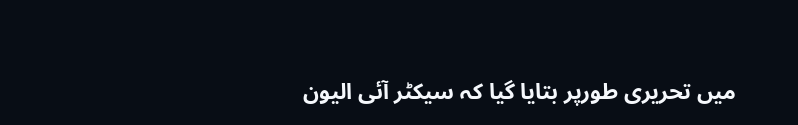میں تحریری طورپر بتایا گیا کہ سیکٹر آئی الیون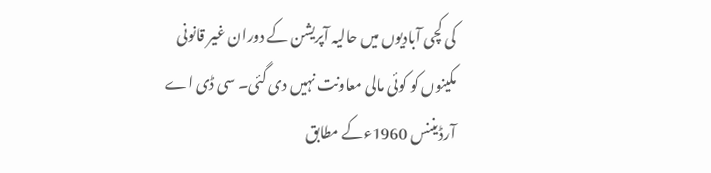کی کچی آبادیوں میں حالیہ آپریشن کے دوران غیر قانونی مکینوں کو کوئی مالی معاونت نہیں دی گئی۔ سی ڈی اے آرڈیننس 1960ءکے مطابق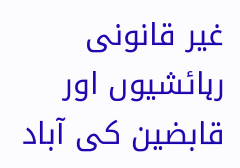غیر قانونی رہائشیوں اور قابضین کی آباد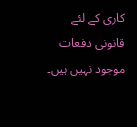کاری کے لئے قانونی دفعات موجود نہیں ہیں۔